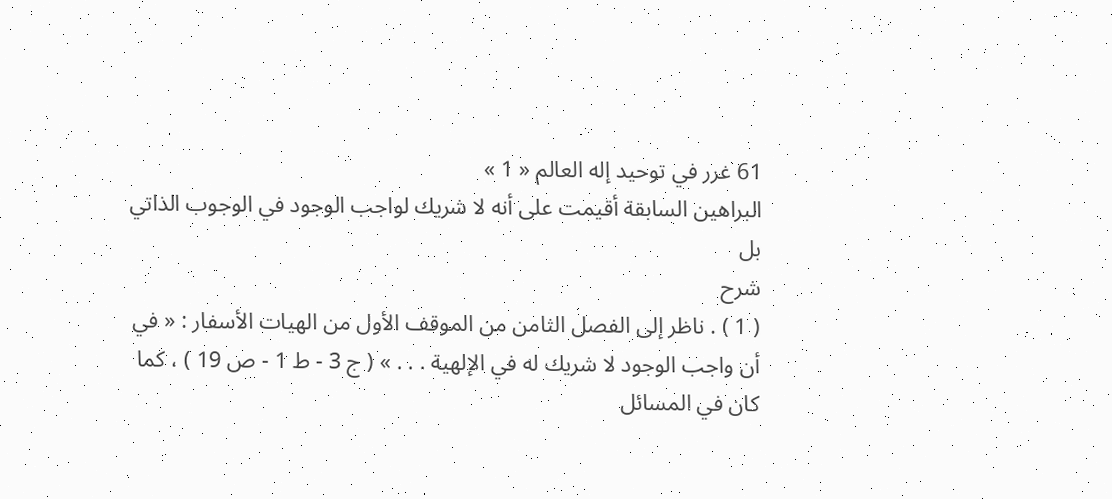61 غرر في توحيد إله العالم « 1 »
البراهين السابقة أقيمت على أنه لا شريك لواجب الوجود في الوجوب الذاتي بل
شرح
( 1 ) . ناظر إلى الفصل الثامن من الموقف الأول من الهيات الأسفار : « في أن واجب الوجود لا شريك له في الإلهية . . . » ( ج 3 - ط 1 - ص 19 ) ، كما كان في المسائل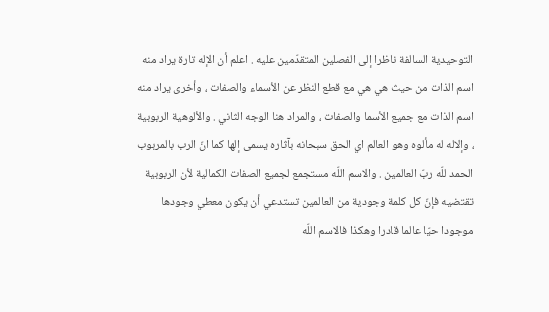التوحيدية السالفة ناظرا إلى الفصلين المتقدّمين عليه . اعلم أن الإله تارة يراد منه اسم الذات من حيث هي هي مع قطع النظر عن الأسماء والصفات ، وأخرى يراد منه اسم الذات مع جميع الأسما والصفات ، والمراد هنا الوجه الثاني . والألوهية الربوبية ، وإلاله له مألوه وهو العالم اي الحق سبحانه بآثاره يسمى إلها كما انّ الرب بالمربوب الحمد للّه ربّ العالمين . والاسم اللّه مستجمع لجميع الصفات الكمالية لأن الربوبية تقتضيه فإنّ كل كلمة وجودية من العالمين تستدعي أن يكون معطي وجودها موجودا حيّا عالما قادرا وهكذا فالاسم اللّه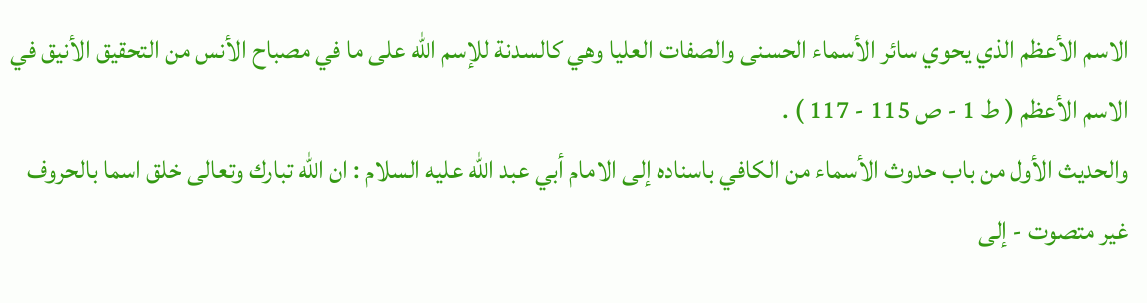الاسم الأعظم الذي يحوي سائر الأسماء الحسنى والصفات العليا وهي كالسدنة للإسم اللّه على ما في مصباح الأنس من التحقيق الأنيق في الاسم الأعظم ( ط 1 - ص 115 - 117 ) .
والحديث الأول من باب حدوث الأسماء من الكافي باسناده إلى الامام أبي عبد اللّه عليه السلام : ان اللّه تبارك وتعالى خلق اسما بالحروف غير متصوت - إلى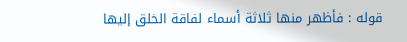قوله : فأظهر منها ثلاثة أسماء لفاقة الخلق إليها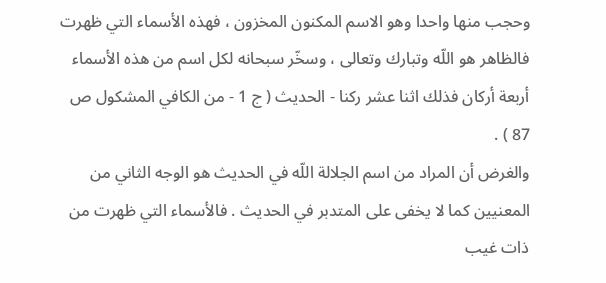وحجب منها واحدا وهو الاسم المكنون المخزون ، فهذه الأسماء التي ظهرت فالظاهر هو اللّه وتبارك وتعالى ، وسخّر سبحانه لكل اسم من هذه الأسماء أربعة أركان فذلك اثنا عشر ركنا - الحديث ( ج 1 - من الكافي المشكول ص 87 ) .
والغرض أن المراد من اسم الجلالة اللّه في الحديث هو الوجه الثاني من المعنيين كما لا يخفى على المتدبر في الحديث . فالأسماء التي ظهرت من ذات غيب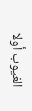الغيوب أولا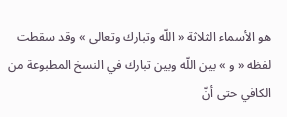هو الأسماء الثلاثة « اللّه وتبارك وتعالى » وقد سقطت لفظه « و » بين اللّه وبين تبارك في النسخ المطبوعة من الكافي حتى أنّ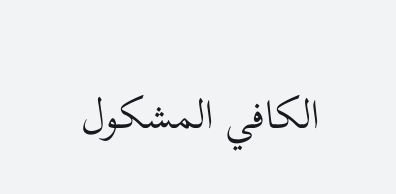الكافي المشكول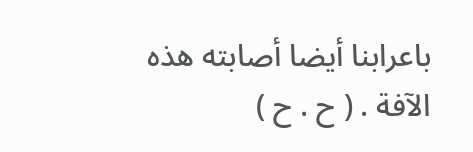باعرابنا أيضا أصابته هذه الآفة . ( ح . ح )